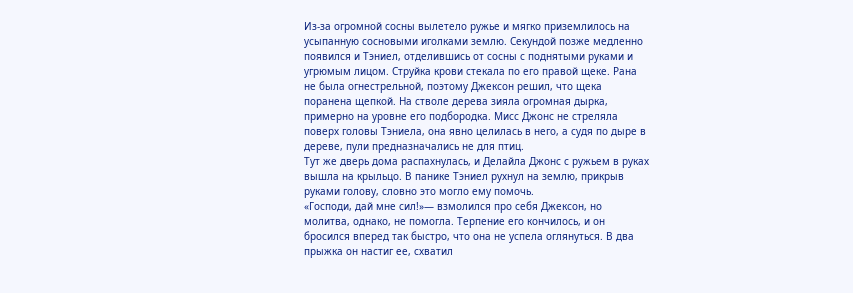Из-за огромной сосны вылетело ружье и мягко приземлилось на усыпанную сосновыми иголками землю. Секундой позже медленно появился и Тэниел, отделившись от сосны с поднятыми руками и угрюмым лицом. Струйка крови стекала по его правой щеке. Рана не была огнестрельной, поэтому Джексон решил, что щека поранена щепкой. На стволе дерева зияла огромная дырка, примерно на уровне его подбородка. Мисс Джонс не стреляла поверх головы Тэниела, она явно целилась в него, а судя по дыре в дереве, пули предназначались не для птиц.
Тут же дверь дома распахнулась, и Делайла Джонс с ружьем в руках вышла на крыльцо. В панике Тэниел рухнул на землю, прикрыв руками голову, словно это могло ему помочь.
«Господи, дай мне сил!»— взмолился про себя Джексон, но молитва, однако, не помогла. Терпение его кончилось, и он бросился вперед так быстро, что она не успела оглянуться. В два прыжка он настиг ее, схватил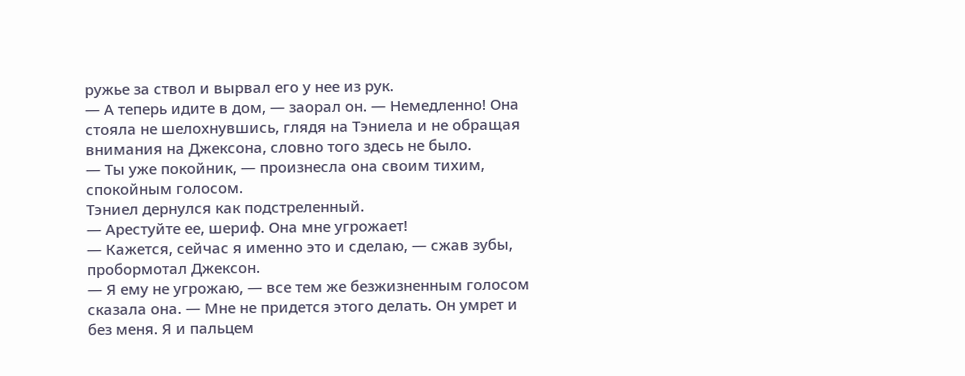ружье за ствол и вырвал его у нее из рук.
— А теперь идите в дом, — заорал он. — Немедленно! Она стояла не шелохнувшись, глядя на Тэниела и не обращая внимания на Джексона, словно того здесь не было.
— Ты уже покойник, — произнесла она своим тихим, спокойным голосом.
Тэниел дернулся как подстреленный.
— Арестуйте ее, шериф. Она мне угрожает!
— Кажется, сейчас я именно это и сделаю, — сжав зубы, пробормотал Джексон.
— Я ему не угрожаю, — все тем же безжизненным голосом сказала она. — Мне не придется этого делать. Он умрет и без меня. Я и пальцем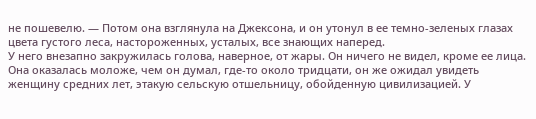не пошевелю. — Потом она взглянула на Джексона, и он утонул в ее темно-зеленых глазах цвета густого леса, настороженных, усталых, все знающих наперед.
У него внезапно закружилась голова, наверное, от жары. Он ничего не видел, кроме ее лица. Она оказалась моложе, чем он думал, где-то около тридцати, он же ожидал увидеть женщину средних лет, этакую сельскую отшельницу, обойденную цивилизацией. У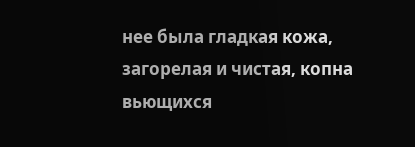нее была гладкая кожа, загорелая и чистая, копна вьющихся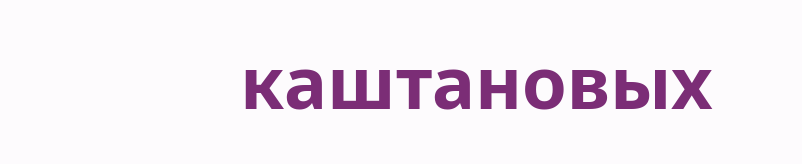каштановых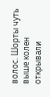волос. Шорты чуть выше колен открывали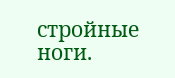стройные ноги.